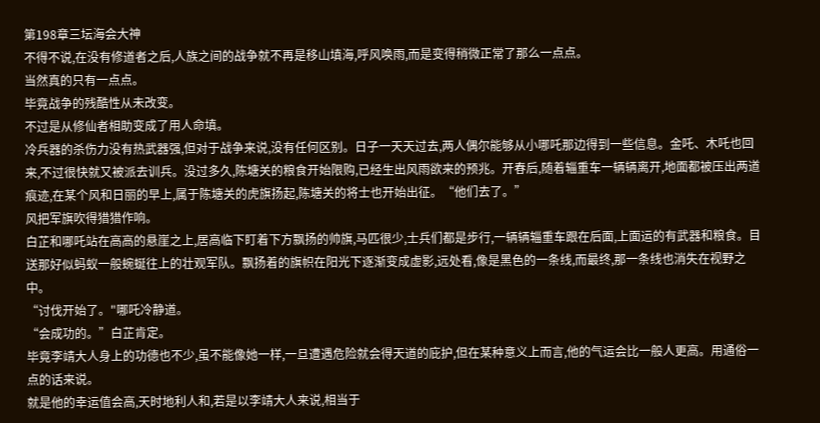第198章三坛海会大神
不得不说,在没有修道者之后,人族之间的战争就不再是移山填海,呼风唤雨,而是变得稍微正常了那么一点点。
当然真的只有一点点。
毕竟战争的残酷性从未改变。
不过是从修仙者相助变成了用人命填。
冷兵器的杀伤力没有热武器强,但对于战争来说,没有任何区别。日子一天天过去,两人偶尔能够从小哪吒那边得到一些信息。金吒、木吒也回来,不过很快就又被派去训兵。没过多久,陈塘关的粮食开始限购,已经生出风雨欲来的预兆。开春后,随着辎重车一辆辆离开,地面都被压出两道痕迹,在某个风和日丽的早上,属于陈塘关的虎旗扬起,陈塘关的将士也开始出征。“他们去了。”
风把军旗吹得猎猎作响。
白芷和哪吒站在高高的悬崖之上,居高临下盯着下方飘扬的帅旗,马匹很少,士兵们都是步行,一辆辆辎重车跟在后面,上面运的有武器和粮食。目送那好似蚂蚁一般蜿蜒往上的壮观军队。飘扬着的旗帜在阳光下逐渐变成虚影,远处看,像是黑色的一条线,而最终,那一条线也消失在视野之中。
“讨伐开始了。"哪吒冷静道。
“会成功的。”白芷肯定。
毕竟李靖大人身上的功德也不少,虽不能像她一样,一旦遭遇危险就会得天道的庇护,但在某种意义上而言,他的气运会比一般人更高。用通俗一点的话来说。
就是他的幸运值会高,天时地利人和,若是以李靖大人来说,相当于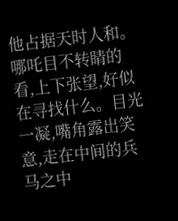他占据天时人和。
哪吒目不转睛的看,上下张望,好似在寻找什么。目光一凝,嘴角露出笑意,走在中间的兵马之中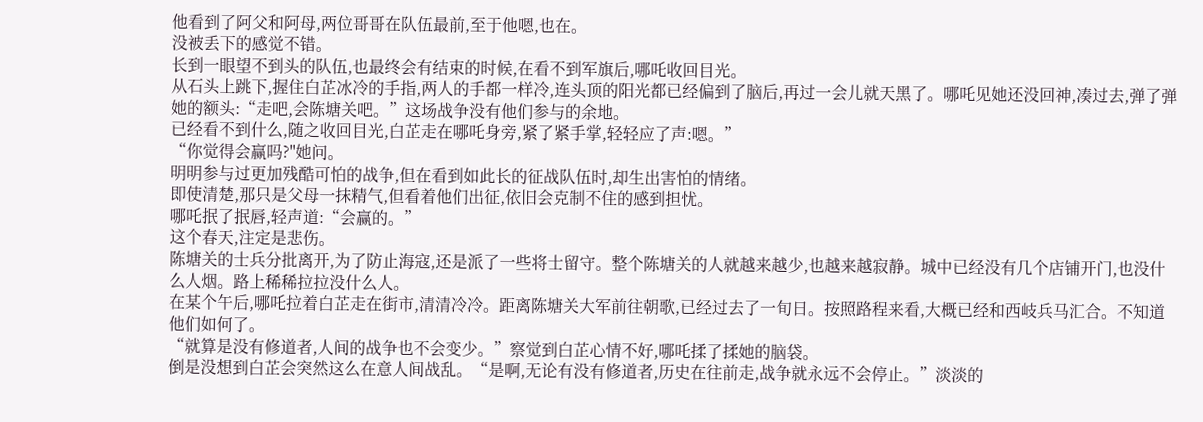他看到了阿父和阿母,两位哥哥在队伍最前,至于他嗯,也在。
没被丢下的感觉不错。
长到一眼望不到头的队伍,也最终会有结束的时候,在看不到军旗后,哪吒收回目光。
从石头上跳下,握住白芷冰冷的手指,两人的手都一样冷,连头顶的阳光都已经偏到了脑后,再过一会儿就天黑了。哪吒见她还没回神,凑过去,弹了弹她的额头:“走吧,会陈塘关吧。”这场战争没有他们参与的余地。
已经看不到什么,随之收回目光,白芷走在哪吒身旁,紧了紧手掌,轻轻应了声:嗯。”
“你觉得会赢吗?"她问。
明明参与过更加残酷可怕的战争,但在看到如此长的征战队伍时,却生出害怕的情绪。
即使清楚,那只是父母一抹精气,但看着他们出征,依旧会克制不住的感到担忧。
哪吒抿了抿唇,轻声道:“会赢的。”
这个春天,注定是悲伤。
陈塘关的士兵分批离开,为了防止海寇,还是派了一些将士留守。整个陈塘关的人就越来越少,也越来越寂静。城中已经没有几个店铺开门,也没什么人烟。路上稀稀拉拉没什么人。
在某个午后,哪吒拉着白芷走在街市,清清冷冷。距离陈塘关大军前往朝歌,已经过去了一旬日。按照路程来看,大概已经和西岐兵马汇合。不知道他们如何了。
“就算是没有修道者,人间的战争也不会变少。”察觉到白芷心情不好,哪吒揉了揉她的脑袋。
倒是没想到白芷会突然这么在意人间战乱。“是啊,无论有没有修道者,历史在往前走,战争就永远不会停止。”淡淡的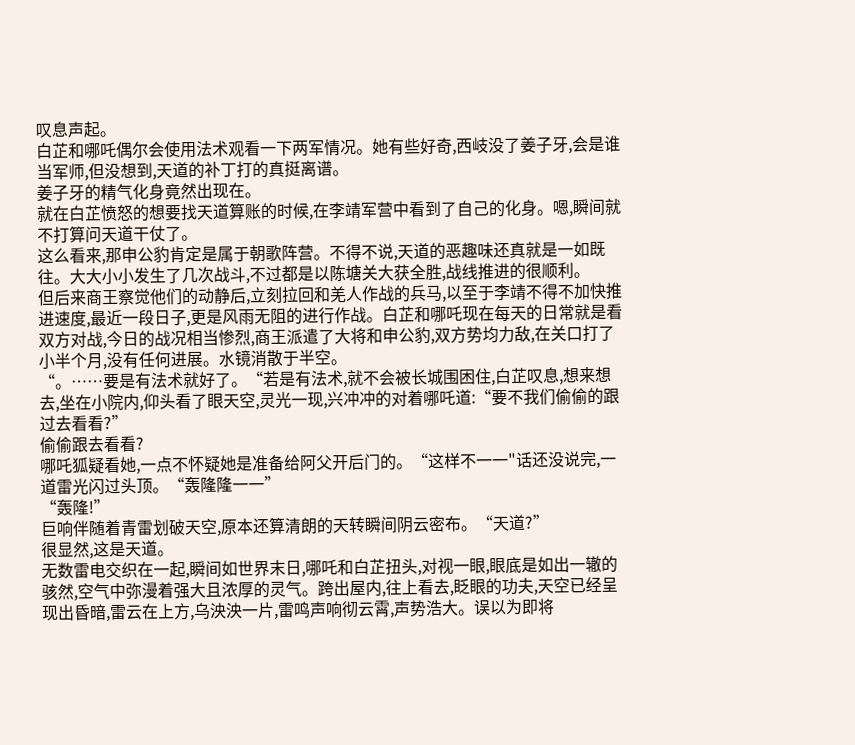叹息声起。
白芷和哪吒偶尔会使用法术观看一下两军情况。她有些好奇,西岐没了姜子牙,会是谁当军师,但没想到,天道的补丁打的真挺离谱。
姜子牙的精气化身竟然出现在。
就在白芷愤怒的想要找天道算账的时候,在李靖军营中看到了自己的化身。嗯,瞬间就不打算问天道干仗了。
这么看来,那申公豹肯定是属于朝歌阵营。不得不说,天道的恶趣味还真就是一如既往。大大小小发生了几次战斗,不过都是以陈塘关大获全胜,战线推进的很顺利。
但后来商王察觉他们的动静后,立刻拉回和羌人作战的兵马,以至于李靖不得不加快推进速度,最近一段日子,更是风雨无阻的进行作战。白芷和哪吒现在每天的日常就是看双方对战,今日的战况相当惨烈,商王派遣了大将和申公豹,双方势均力敌,在关口打了小半个月,没有任何进展。水镜消散于半空。
“。……要是有法术就好了。“若是有法术,就不会被长城围困住,白芷叹息,想来想去,坐在小院内,仰头看了眼天空,灵光一现,兴冲冲的对着哪吒道:“要不我们偷偷的跟过去看看?”
偷偷跟去看看?
哪吒狐疑看她,一点不怀疑她是准备给阿父开后门的。“这样不一一"话还没说完,一道雷光闪过头顶。“轰隆隆一一”
“轰隆!”
巨响伴随着青雷划破天空,原本还算清朗的天转瞬间阴云密布。“天道?”
很显然,这是天道。
无数雷电交织在一起,瞬间如世界末日,哪吒和白芷扭头,对视一眼,眼底是如出一辙的骇然,空气中弥漫着强大且浓厚的灵气。跨出屋内,往上看去,眨眼的功夫,天空已经呈现出昏暗,雷云在上方,乌泱泱一片,雷鸣声响彻云霄,声势浩大。误以为即将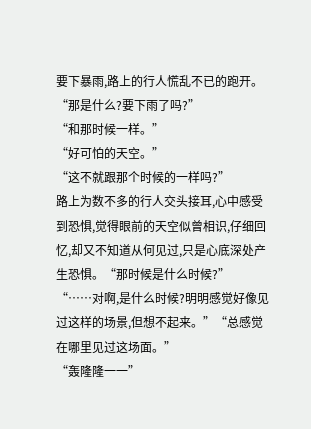要下暴雨,路上的行人慌乱不已的跑开。“那是什么?要下雨了吗?”
“和那时候一样。”
“好可怕的天空。”
“这不就跟那个时候的一样吗?”
路上为数不多的行人交头接耳,心中感受到恐惧,觉得眼前的天空似曾相识,仔细回忆,却又不知道从何见过,只是心底深处产生恐惧。“那时候是什么时候?”
“……对啊,是什么时候?明明感觉好像见过这样的场景,但想不起来。”“总感觉在哪里见过这场面。”
“轰隆隆一一”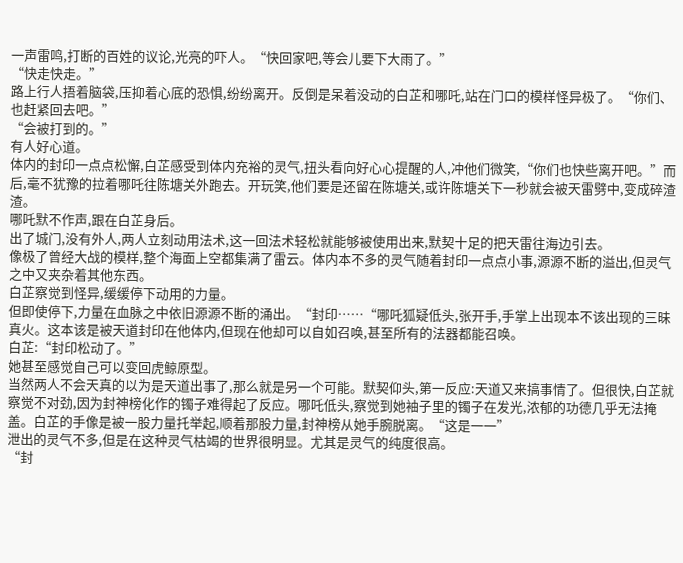一声雷鸣,打断的百姓的议论,光亮的吓人。“快回家吧,等会儿要下大雨了。”
“快走快走。”
路上行人捂着脑袋,压抑着心底的恐惧,纷纷离开。反倒是呆着没动的白芷和哪吒,站在门口的模样怪异极了。“你们、也赶紧回去吧。”
“会被打到的。”
有人好心道。
体内的封印一点点松懈,白芷感受到体内充裕的灵气,扭头看向好心心提醒的人,冲他们微笑,“你们也快些离开吧。”而后,毫不犹豫的拉着哪吒往陈塘关外跑去。开玩笑,他们要是还留在陈塘关,或许陈塘关下一秒就会被天雷劈中,变成碎渣渣。
哪吒默不作声,跟在白芷身后。
出了城门,没有外人,两人立刻动用法术,这一回法术轻松就能够被使用出来,默契十足的把天雷往海边引去。
像极了曾经大战的模样,整个海面上空都集满了雷云。体内本不多的灵气随着封印一点点小事,源源不断的溢出,但灵气之中又夹杂着其他东西。
白芷察觉到怪异,缓缓停下动用的力量。
但即使停下,力量在血脉之中依旧源源不断的涌出。“封印……“哪吒狐疑低头,张开手,手掌上出现本不该出现的三昧真火。这本该是被天道封印在他体内,但现在他却可以自如召唤,甚至所有的法器都能召唤。
白芷:“封印松动了。”
她甚至感觉自己可以变回虎鲸原型。
当然两人不会天真的以为是天道出事了,那么就是另一个可能。默契仰头,第一反应:天道又来搞事情了。但很快,白芷就察觉不对劲,因为封神榜化作的镯子难得起了反应。哪吒低头,察觉到她袖子里的镯子在发光,浓郁的功德几乎无法掩盖。白芷的手像是被一股力量托举起,顺着那股力量,封神榜从她手腕脱离。“这是一一”
泄出的灵气不多,但是在这种灵气枯竭的世界很明显。尤其是灵气的纯度很高。
“封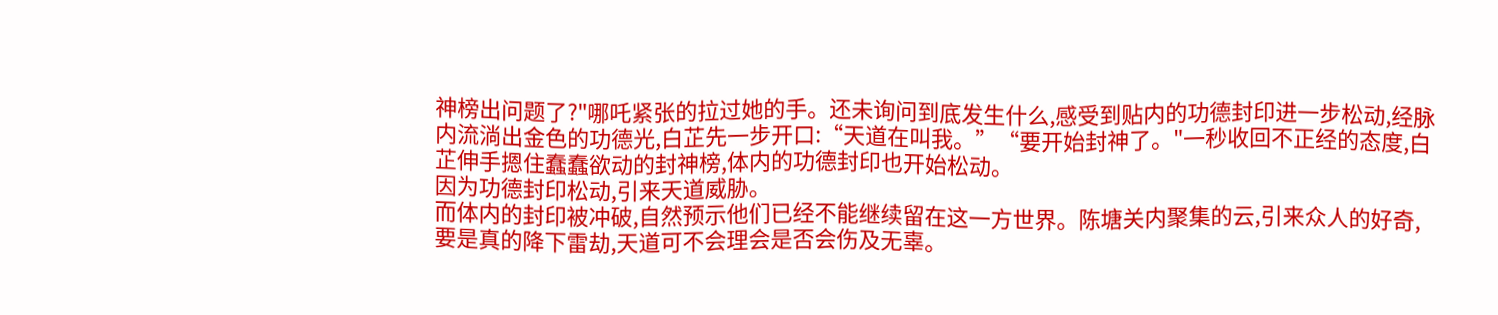神榜出问题了?"哪吒紧张的拉过她的手。还未询问到底发生什么,感受到贴内的功德封印进一步松动,经脉内流淌出金色的功德光,白芷先一步开口:“天道在叫我。”“要开始封神了。"一秒收回不正经的态度,白芷伸手摁住蠢蠢欲动的封神榜,体内的功德封印也开始松动。
因为功德封印松动,引来天道威胁。
而体内的封印被冲破,自然预示他们已经不能继续留在这一方世界。陈塘关内聚集的云,引来众人的好奇,要是真的降下雷劫,天道可不会理会是否会伤及无辜。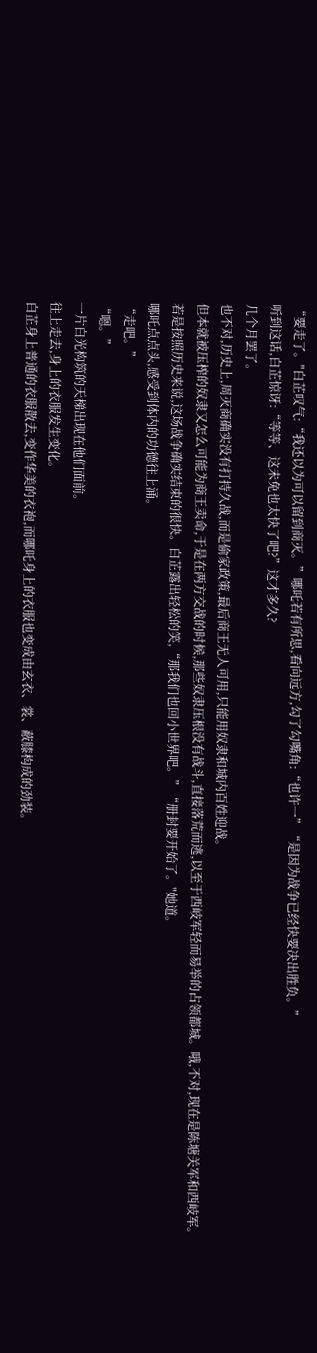“要走了。"白芷叹气:“我还以为可以留到商灭。”哪吒若有所思,看向远方,勾了勾嘴角:“也许一”“是因为战争已经快要决出胜负。”
听到这话,白芷惊讶:“等等、这未免也太快了吧?”这才多久?
几个月罢了。
也不对,历史上,周灭商确实没有打持久战,而是偷家政策,最后商王无人可用,只能用奴隶和城内百姓迎战。
但本就被压榨的奴隶又怎么可能为商王卖命,于是在两方交战的时候,那些奴隶压根没有战斗,直接落荒而逃,以至于西岐军轻而易举的占领都城。哦,不对,现在是陈塘关军和西岐军。
若是按照历史来说,这场战争确实结束的很快。白芷露出轻松的笑,“那我们也回小世界吧。”“册封要开始了。"她道。
哪吒点点头,感受到体内的功德往上涌。
“走吧。”
“嗯。”
一片白光构筑的天梯出现在他们面前。
往上走去,身上的衣服发生变化。
白芷身上普通的衣服散去,变作华美的衣袍,而哪吒身上的衣服也变成由玄衣、裳、蔽膝构成的劲装。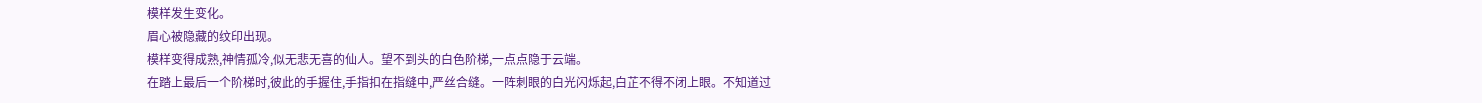模样发生变化。
眉心被隐藏的纹印出现。
模样变得成熟,神情孤冷,似无悲无喜的仙人。望不到头的白色阶梯,一点点隐于云端。
在踏上最后一个阶梯时,彼此的手握住,手指扣在指缝中,严丝合缝。一阵刺眼的白光闪烁起,白芷不得不闭上眼。不知道过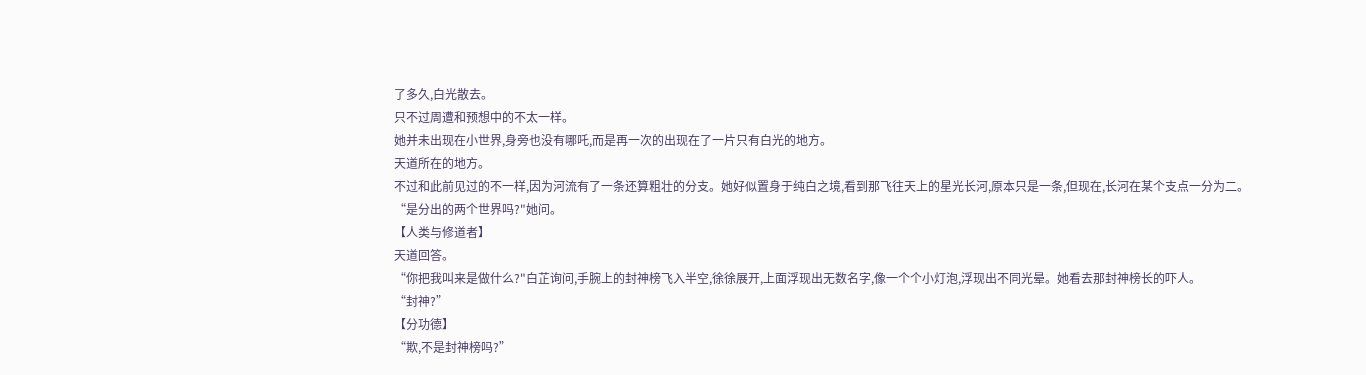了多久,白光散去。
只不过周遭和预想中的不太一样。
她并未出现在小世界,身旁也没有哪吒,而是再一次的出现在了一片只有白光的地方。
天道所在的地方。
不过和此前见过的不一样,因为河流有了一条还算粗壮的分支。她好似置身于纯白之境,看到那飞往天上的星光长河,原本只是一条,但现在,长河在某个支点一分为二。
“是分出的两个世界吗?"她问。
【人类与修道者】
天道回答。
“你把我叫来是做什么?"白芷询问,手腕上的封神榜飞入半空,徐徐展开,上面浮现出无数名字,像一个个小灯泡,浮现出不同光晕。她看去那封神榜长的吓人。
“封神?”
【分功德】
“欺,不是封神榜吗?”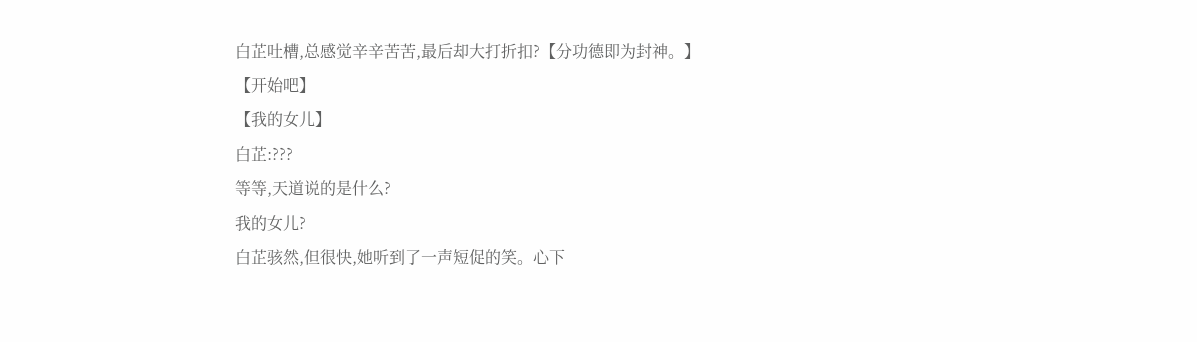白芷吐槽,总感觉辛辛苦苦,最后却大打折扣?【分功德即为封神。】
【开始吧】
【我的女儿】
白芷:???
等等,天道说的是什么?
我的女儿?
白芷骇然,但很快,她听到了一声短促的笑。心下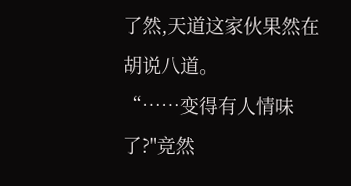了然,天道这家伙果然在胡说八道。
“……变得有人情味了?"竞然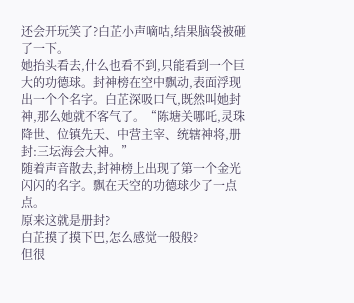还会开玩笑了?白芷小声嘀咕,结果脑袋被砸了一下。
她抬头看去,什么也看不到,只能看到一个巨大的功德球。封神榜在空中飘动,表面浮现出一个个名字。白芷深吸口气,既然叫她封神,那么她就不客气了。“陈塘关哪吒,灵珠降世、位镇先天、中营主宰、统辖神将,册封:三坛海会大神。”
随着声音散去,封神榜上出现了第一个金光闪闪的名字。飘在天空的功德球少了一点点。
原来这就是册封?
白芷摸了摸下巴,怎么感觉一般般?
但很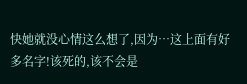快她就没心情这么想了,因为…这上面有好多名字!该死的,该不会是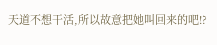天道不想干活,所以故意把她叫回来的吧!?